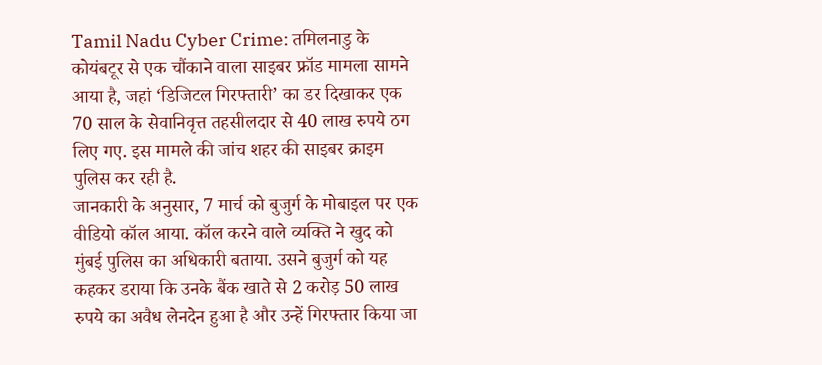Tamil Nadu Cyber Crime: तमिलनाडु के कोयंबटूर से एक चौंकाने वाला साइबर फ्रॉड मामला सामने आया है, जहां ‘डिजिटल गिरफ्तारी’ का डर दिखाकर एक 70 साल के सेवानिवृत्त तहसीलदार से 40 लाख रुपये ठग लिए गए. इस मामले की जांच शहर की साइबर क्राइम पुलिस कर रही है.
जानकारी के अनुसार, 7 मार्च को बुजुर्ग के मोबाइल पर एक वीडियो कॉल आया. कॉल करने वाले व्यक्ति ने खुद को मुंबई पुलिस का अधिकारी बताया. उसने बुजुर्ग को यह कहकर डराया कि उनके बैंक खाते से 2 करोड़ 50 लाख रुपये का अवैध लेनदेन हुआ है और उन्हें गिरफ्तार किया जा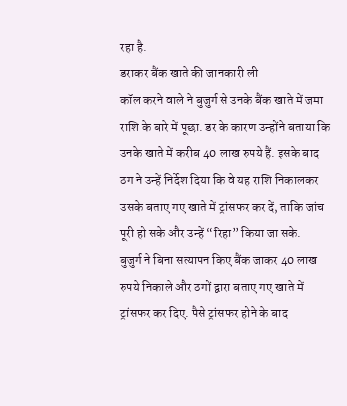रहा है.
डराकर बैंक खाते की जानकारी ली
कॉल करने वाले ने बुजुर्ग से उनके बैंक खाते में जमा राशि के बारे में पूछा. डर के कारण उन्होंने बताया कि उनके खाते में करीब 40 लाख रुपये हैं. इसके बाद ठग ने उन्हें निर्देश दिया कि वे यह राशि निकालकर उसके बताए गए खाते में ट्रांसफर कर दें, ताकि जांच पूरी हो सके और उन्हें “रिहा” किया जा सके.
बुजुर्ग ने बिना सत्यापन किए बैंक जाकर 40 लाख रुपये निकाले और ठगों द्वारा बताए गए खाते में ट्रांसफर कर दिए. पैसे ट्रांसफर होने के बाद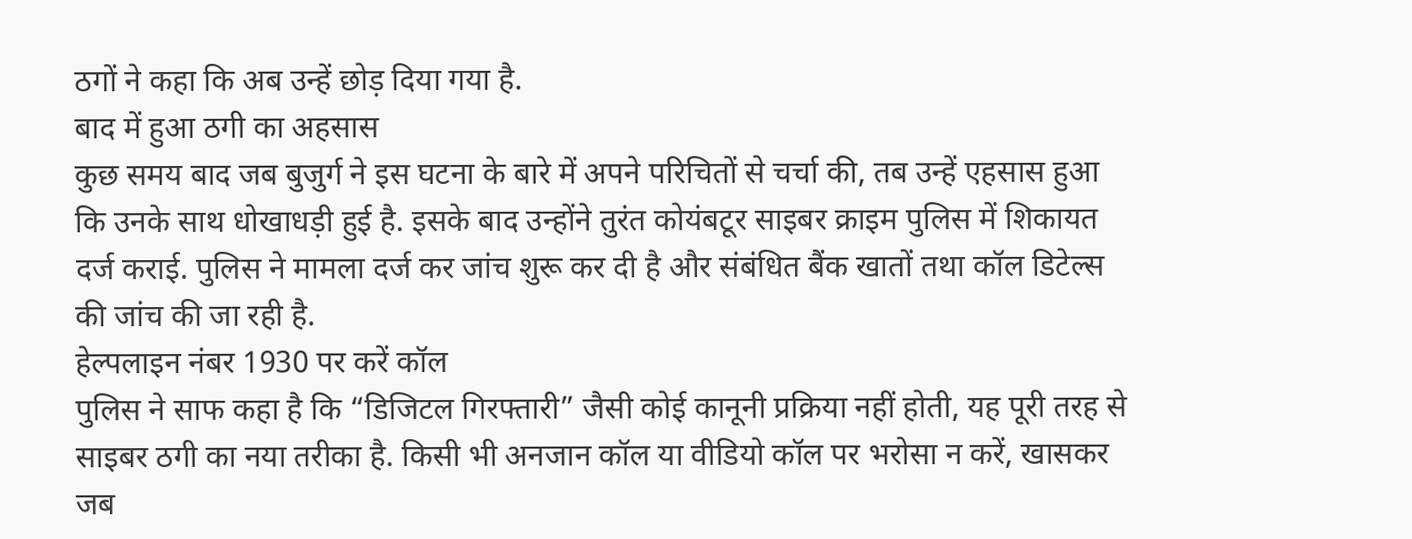ठगों ने कहा कि अब उन्हें छोड़ दिया गया है.
बाद में हुआ ठगी का अहसास
कुछ समय बाद जब बुजुर्ग ने इस घटना के बारे में अपने परिचितों से चर्चा की, तब उन्हें एहसास हुआ कि उनके साथ धोखाधड़ी हुई है. इसके बाद उन्होंने तुरंत कोयंबटूर साइबर क्राइम पुलिस में शिकायत दर्ज कराई. पुलिस ने मामला दर्ज कर जांच शुरू कर दी है और संबंधित बैंक खातों तथा कॉल डिटेल्स की जांच की जा रही है.
हेल्पलाइन नंबर 1930 पर करें कॉल
पुलिस ने साफ कहा है कि “डिजिटल गिरफ्तारी” जैसी कोई कानूनी प्रक्रिया नहीं होती, यह पूरी तरह से साइबर ठगी का नया तरीका है. किसी भी अनजान कॉल या वीडियो कॉल पर भरोसा न करें, खासकर जब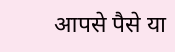आपसे पैसे या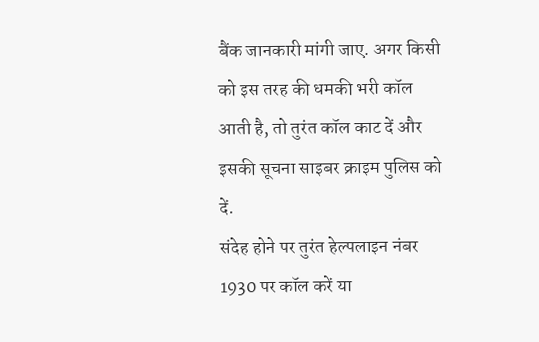बैंक जानकारी मांगी जाए. अगर किसी को इस तरह की धमकी भरी कॉल आती है, तो तुरंत कॉल काट दें और इसकी सूचना साइबर क्राइम पुलिस को दें.
संदेह होने पर तुरंत हेल्पलाइन नंबर 1930 पर कॉल करें या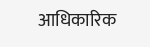आधिकारिक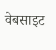वेबसाइट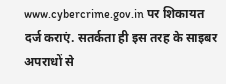www.cybercrime.gov.in पर शिकायत दर्ज कराएं. सतर्कता ही इस तरह के साइबर अपराधों से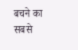बचने का सबसे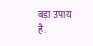बड़ा उपाय है.